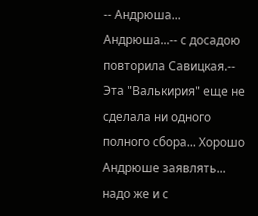-- Андрюша... Андрюша...-- с досадою повторила Савицкая.-- Эта "Валькирия" еще не сделала ни одного полного сбора... Хорошо Андрюше заявлять... надо же и с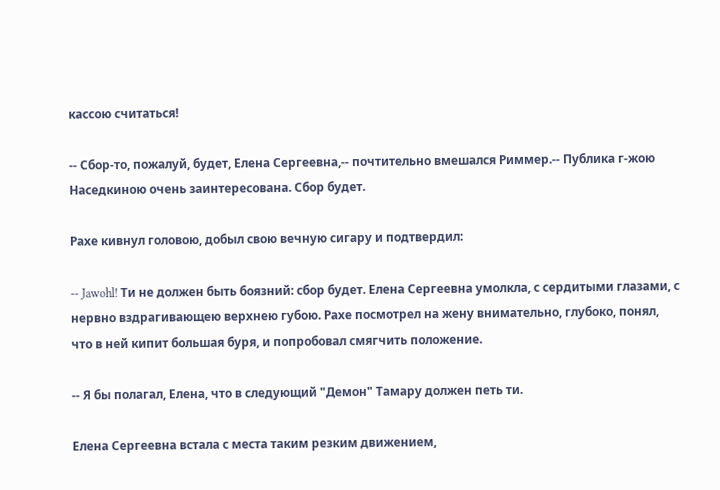кассою считаться!

-- Сбор-то, пожалуй, будет, Елена Сергеевна,-- почтительно вмешался Риммер.-- Публика г-жою Наседкиною очень заинтересована. Сбор будет.

Рахе кивнул головою, добыл свою вечную сигару и подтвердил:

-- Jawohl! Ти не должен быть боязний: сбор будет. Елена Сергеевна умолкла, с сердитыми глазами, с нервно вздрагивающею верхнею губою. Рахе посмотрел на жену внимательно, глубоко, понял, что в ней кипит большая буря, и попробовал смягчить положение.

-- Я бы полагал, Елена, что в следующий "Демон" Тамару должен петь ти.

Елена Сергеевна встала с места таким резким движением,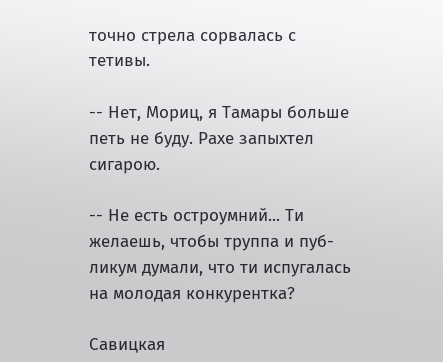точно стрела сорвалась с тетивы.

-- Нет, Мориц, я Тамары больше петь не буду. Рахе запыхтел сигарою.

-- Не есть остроумний... Ти желаешь, чтобы труппа и пуб-ликум думали, что ти испугалась на молодая конкурентка?

Савицкая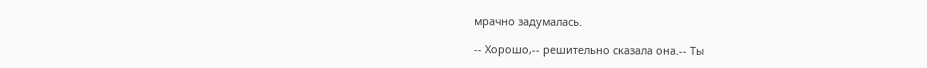мрачно задумалась.

-- Хорошо,-- решительно сказала она.-- Ты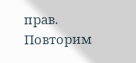прав. Повторим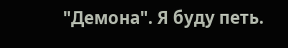"Демона". Я буду петь.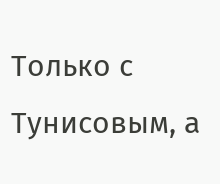Только с Тунисовым, а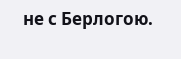не с Берлогою.